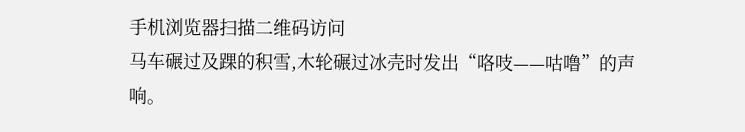手机浏览器扫描二维码访问
马车碾过及踝的积雪,木轮碾过冰壳时发出“咯吱——咕噜”的声响。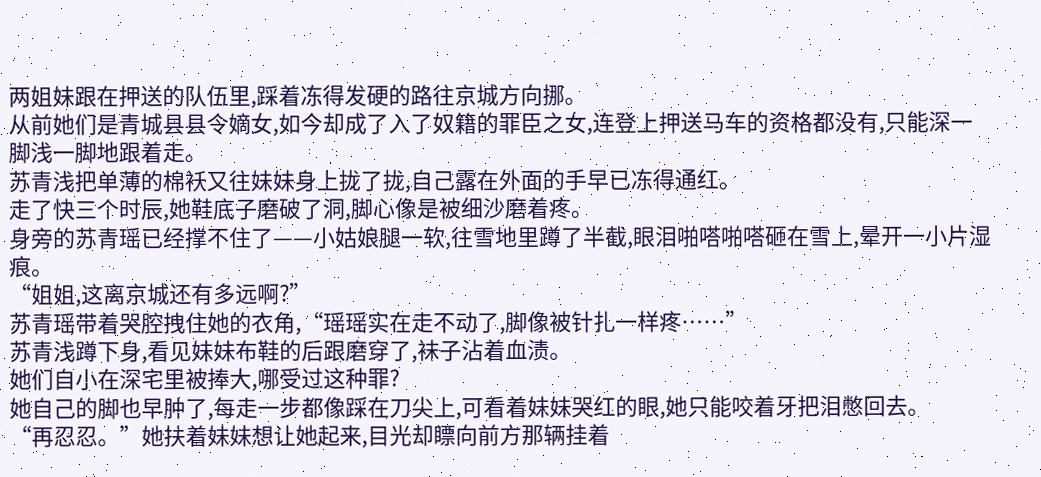两姐妹跟在押送的队伍里,踩着冻得发硬的路往京城方向挪。
从前她们是青城县县令嫡女,如今却成了入了奴籍的罪臣之女,连登上押送马车的资格都没有,只能深一脚浅一脚地跟着走。
苏青浅把单薄的棉袄又往妹妹身上拢了拢,自己露在外面的手早已冻得通红。
走了快三个时辰,她鞋底子磨破了洞,脚心像是被细沙磨着疼。
身旁的苏青瑶已经撑不住了——小姑娘腿一软,往雪地里蹲了半截,眼泪啪嗒啪嗒砸在雪上,晕开一小片湿痕。
“姐姐,这离京城还有多远啊?”
苏青瑶带着哭腔拽住她的衣角,“瑶瑶实在走不动了,脚像被针扎一样疼……”
苏青浅蹲下身,看见妹妹布鞋的后跟磨穿了,袜子沾着血渍。
她们自小在深宅里被捧大,哪受过这种罪?
她自己的脚也早肿了,每走一步都像踩在刀尖上,可看着妹妹哭红的眼,她只能咬着牙把泪憋回去。
“再忍忍。”她扶着妹妹想让她起来,目光却瞟向前方那辆挂着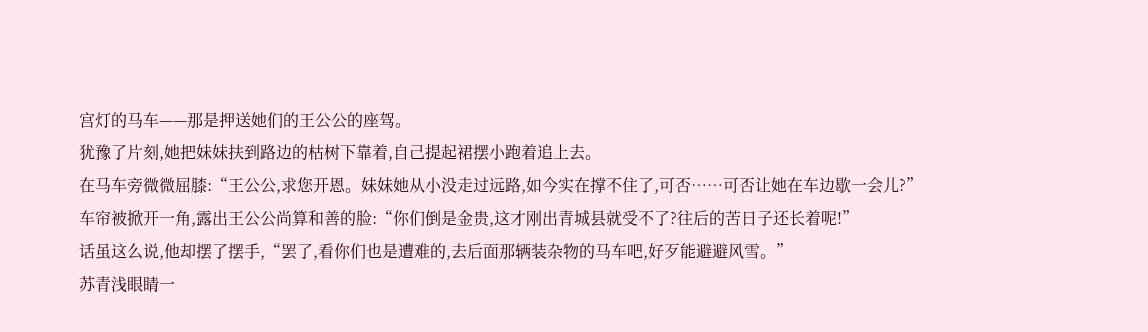宫灯的马车——那是押送她们的王公公的座驾。
犹豫了片刻,她把妹妹扶到路边的枯树下靠着,自己提起裙摆小跑着追上去。
在马车旁微微屈膝:“王公公,求您开恩。妹妹她从小没走过远路,如今实在撑不住了,可否……可否让她在车边歇一会儿?”
车帘被掀开一角,露出王公公尚算和善的脸:“你们倒是金贵,这才刚出青城县就受不了?往后的苦日子还长着呢!”
话虽这么说,他却摆了摆手,“罢了,看你们也是遭难的,去后面那辆装杂物的马车吧,好歹能避避风雪。”
苏青浅眼睛一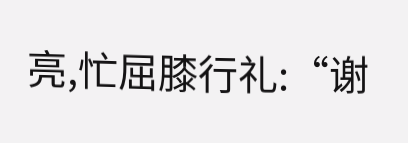亮,忙屈膝行礼:“谢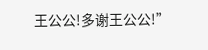王公公!多谢王公公!”